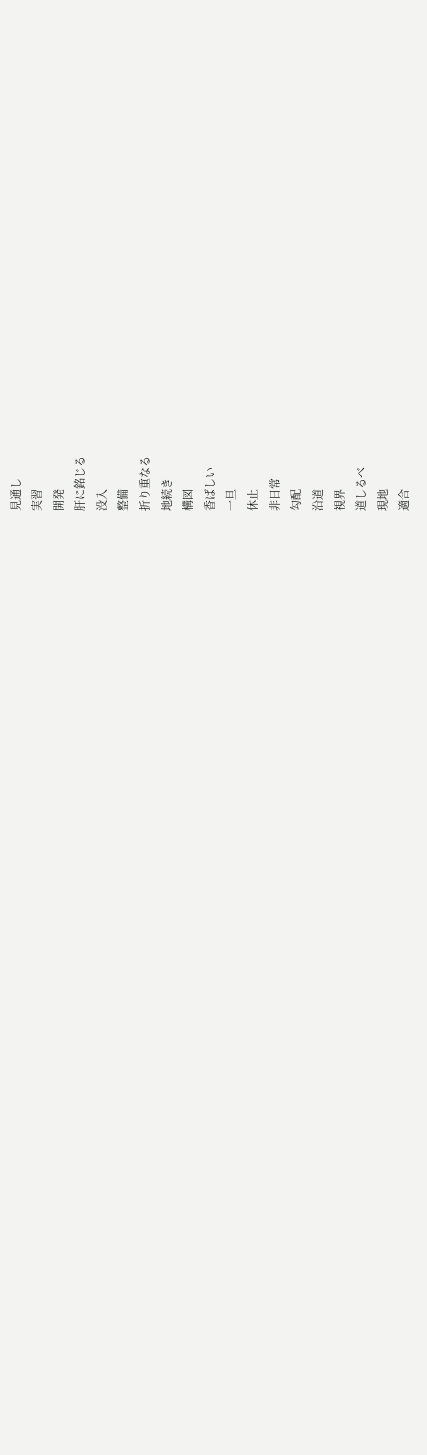見通し
実習
開発
肝に銘じる
没入
整備
折り重なる
地続き
構図
香ばしい
一旦
休止
非日常
勾配
沿道
視界
道しるべ
現地
適合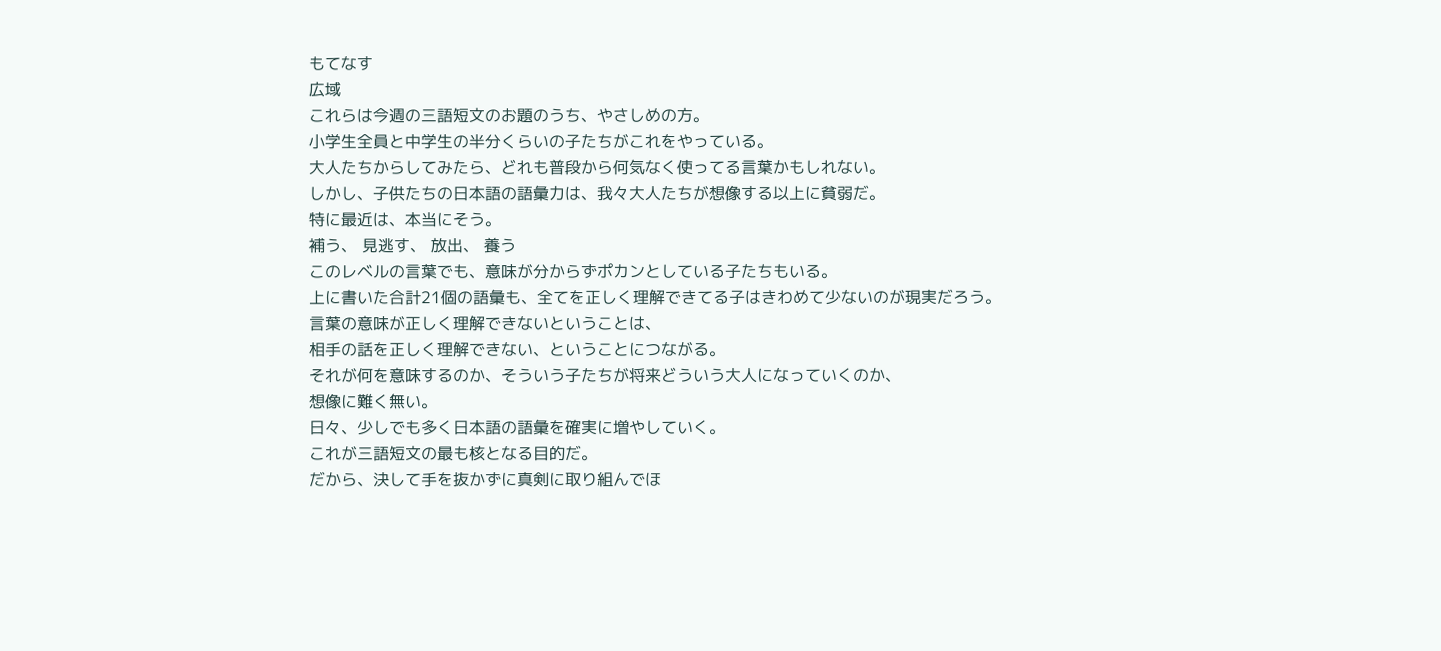もてなす
広域
これらは今週の三語短文のお題のうち、やさしめの方。
小学生全員と中学生の半分くらいの子たちがこれをやっている。
大人たちからしてみたら、どれも普段から何気なく使ってる言葉かもしれない。
しかし、子供たちの日本語の語彙力は、我々大人たちが想像する以上に貧弱だ。
特に最近は、本当にそう。
補う、 見逃す、 放出、 養う
このレベルの言葉でも、意味が分からずポカンとしている子たちもいる。
上に書いた合計21個の語彙も、全てを正しく理解できてる子はきわめて少ないのが現実だろう。
言葉の意味が正しく理解できないということは、
相手の話を正しく理解できない、ということにつながる。
それが何を意味するのか、そういう子たちが将来どういう大人になっていくのか、
想像に難く無い。
日々、少しでも多く日本語の語彙を確実に増やしていく。
これが三語短文の最も核となる目的だ。
だから、決して手を抜かずに真剣に取り組んでほ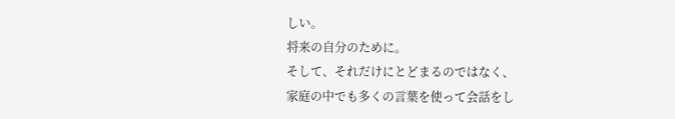しい。
将来の自分のために。
そして、それだけにとどまるのではなく、
家庭の中でも多くの言葉を使って会話をし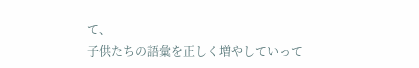て、
子供たちの語彙を正しく増やしていって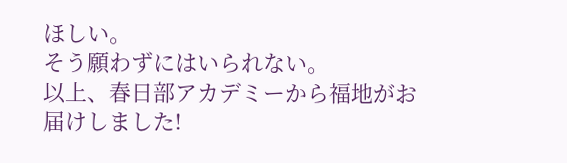ほしい。
そう願わずにはいられない。
以上、春日部アカデミーから福地がお届けしました!